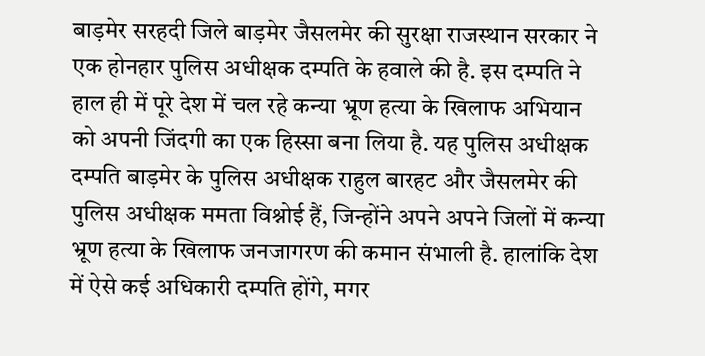बाड़मेर सरहदी जिले बाड़मेर जैसलमेर की सुरक्षा राजस्थान सरकार ने एक होनहार पुलिस अधीक्षक दम्पति के हवाले की है. इस दम्पति ने हाल ही में पूरे देश में चल रहे कन्या भ्रूण हत्या के खिलाफ अभियान को अपनी जिंदगी का एक हिस्सा बना लिया है. यह पुलिस अधीक्षक दम्पति बाड़मेर के पुलिस अधीक्षक राहुल बारहट और जैसलमेर की पुलिस अधीक्षक ममता विश्नोई हैं, जिन्होंने अपने अपने जिलों में कन्या भ्रूण हत्या के खिलाफ जनजागरण की कमान संभाली है. हालांकि देश में ऐसे कई अधिकारी दम्पति होंगे, मगर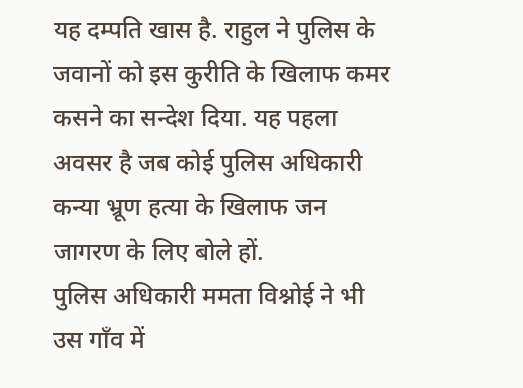यह दम्पति खास है. राहुल ने पुलिस के जवानों को इस कुरीति के खिलाफ कमर कसने का सन्देश दिया. यह पहला अवसर है जब कोई पुलिस अधिकारी कन्या भ्रूण हत्या के खिलाफ जन जागरण के लिए बोले हों.
पुलिस अधिकारी ममता विश्नोई ने भी उस गाँव में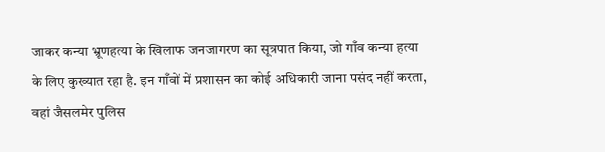जाकर कन्या भ्रूणहत्या के खिलाफ जनजागरण का सूत्रपात किया, जो गाँव कन्या हत्या के लिए कुख्यात रहा है. इन गाँवों में प्रशासन का कोई अधिकारी जाना पसंद नहीं करता, वहां जैसलमेर पुलिस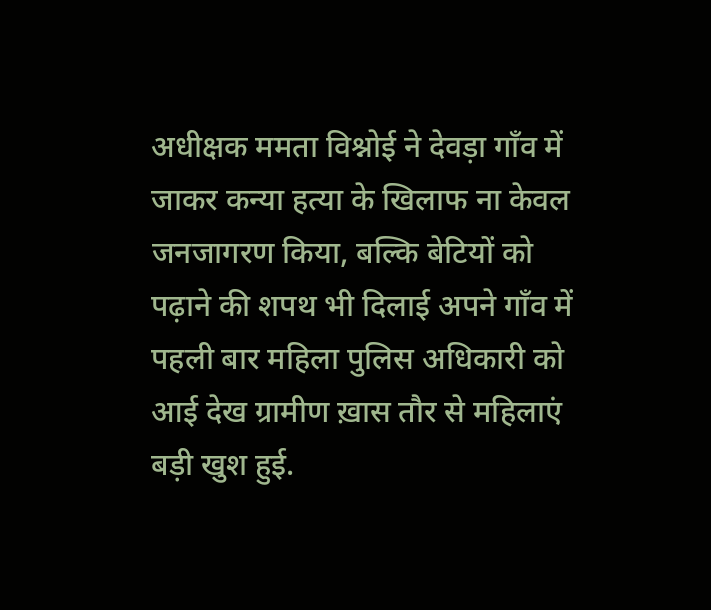अधीक्षक ममता विश्नोई ने देवड़ा गाँव में जाकर कन्या हत्या के खिलाफ ना केवल जनजागरण किया, बल्कि बेटियों को पढ़ाने की शपथ भी दिलाई अपने गाँव में पहली बार महिला पुलिस अधिकारी को आई देख ग्रामीण ख़ास तौर से महिलाएं बड़ी खुश हुई.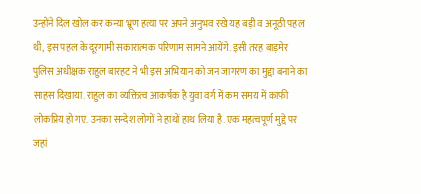उन्होंने दिल खोल कर कन्या भ्रूण हत्या पर अपने अनुभव रखे यह बड़ी व अनूठी पहल थी, इस पहल के दूरगामी सकारात्मक परिणाम सामने आयेंगे. इसी तरह बाड़मेर पुलिस अधीक्षक राहुल बारहट ने भी इस अभियान को जन जागरण का मुद्दा बनाने का साहस दिखाया. राहुल का व्यक्तित्व आकर्षक है युवा वर्ग में कम समय में काफी लोकप्रिय हो गए. उनका सन्देश लोगों ने हाथों हाथ लिया है. एक महत्वपूर्ण मुद्दे पर जहां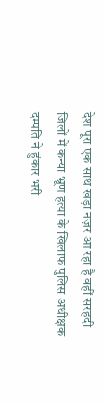देश पूरा एक साथ खड़ा नज़र आ रहा है वहीं सरहदी जिलों में कन्या भ्रूण हत्या के खिलाफ पुलिस अधीक्षक दम्पति ने हुंकार भरी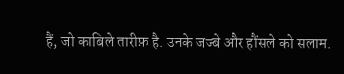हैं, जो काबिले तारीफ़ है. उनके जज्बे और हौंसले को सलाम.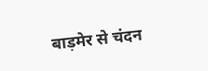बाड़मेर से चंदन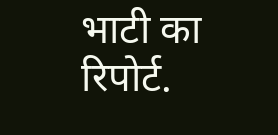भाटी का रिपोर्ट.